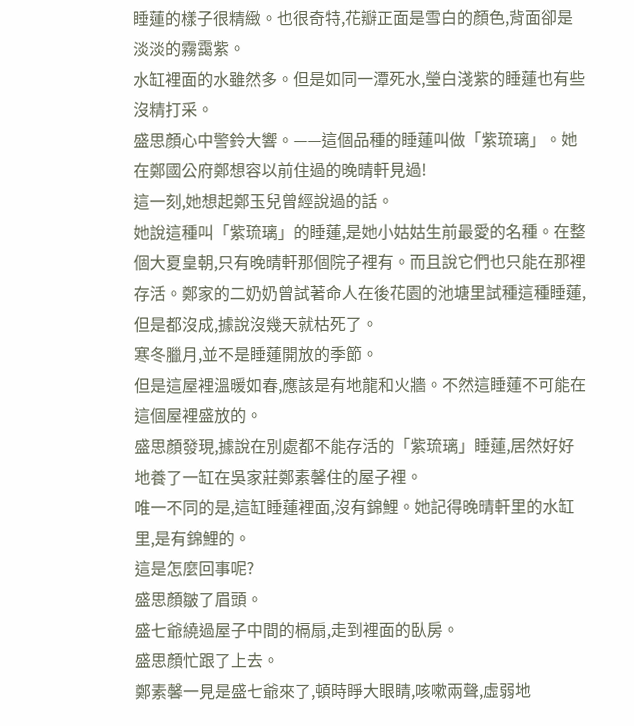睡蓮的樣子很精緻。也很奇特,花瓣正面是雪白的顏色,背面卻是淡淡的霧靄紫。
水缸裡面的水雖然多。但是如同一潭死水,瑩白淺紫的睡蓮也有些沒精打采。
盛思顏心中警鈴大響。——這個品種的睡蓮叫做「紫琉璃」。她在鄭國公府鄭想容以前住過的晚晴軒見過!
這一刻,她想起鄭玉兒曾經說過的話。
她說這種叫「紫琉璃」的睡蓮,是她小姑姑生前最愛的名種。在整個大夏皇朝,只有晚晴軒那個院子裡有。而且說它們也只能在那裡存活。鄭家的二奶奶曾試著命人在後花園的池塘里試種這種睡蓮,但是都沒成,據說沒幾天就枯死了。
寒冬臘月,並不是睡蓮開放的季節。
但是這屋裡溫暖如春,應該是有地龍和火牆。不然這睡蓮不可能在這個屋裡盛放的。
盛思顏發現,據說在別處都不能存活的「紫琉璃」睡蓮,居然好好地養了一缸在吳家莊鄭素馨住的屋子裡。
唯一不同的是,這缸睡蓮裡面,沒有錦鯉。她記得晚晴軒里的水缸里,是有錦鯉的。
這是怎麼回事呢?
盛思顏皺了眉頭。
盛七爺繞過屋子中間的槅扇,走到裡面的臥房。
盛思顏忙跟了上去。
鄭素馨一見是盛七爺來了,頓時睜大眼睛,咳嗽兩聲,虛弱地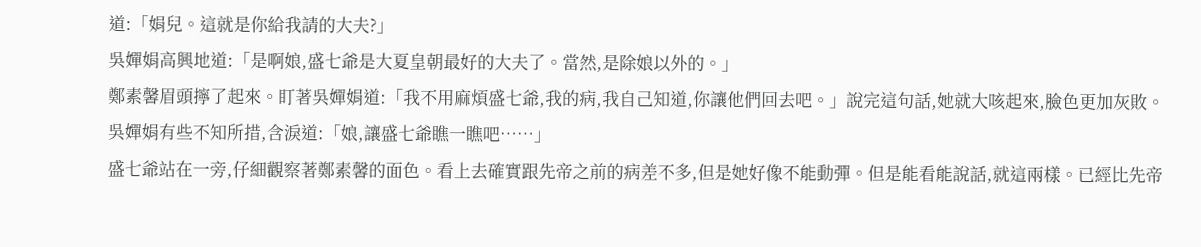道:「娟兒。這就是你給我請的大夫?」
吳嬋娟高興地道:「是啊娘,盛七爺是大夏皇朝最好的大夫了。當然,是除娘以外的。」
鄭素馨眉頭擰了起來。盯著吳嬋娟道:「我不用麻煩盛七爺,我的病,我自己知道,你讓他們回去吧。」說完這句話,她就大咳起來,臉色更加灰敗。
吳嬋娟有些不知所措,含淚道:「娘,讓盛七爺瞧一瞧吧……」
盛七爺站在一旁,仔細觀察著鄭素馨的面色。看上去確實跟先帝之前的病差不多,但是她好像不能動彈。但是能看能說話,就這兩樣。已經比先帝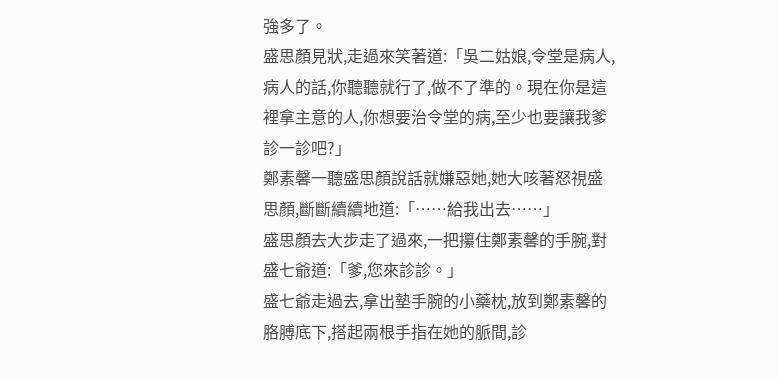強多了。
盛思顏見狀,走過來笑著道:「吳二姑娘,令堂是病人,病人的話,你聽聽就行了,做不了準的。現在你是這裡拿主意的人,你想要治令堂的病,至少也要讓我爹診一診吧?」
鄭素馨一聽盛思顏說話就嫌惡她,她大咳著怒視盛思顏,斷斷續續地道:「……給我出去……」
盛思顏去大步走了過來,一把攥住鄭素馨的手腕,對盛七爺道:「爹,您來診診。」
盛七爺走過去,拿出墊手腕的小藥枕,放到鄭素馨的胳膊底下,搭起兩根手指在她的脈間,診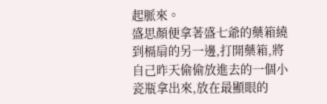起脈來。
盛思顏便拿著盛七爺的藥箱繞到槅扇的另一邊,打開藥箱,將自己昨天偷偷放進去的一個小瓷瓶拿出來,放在最顯眼的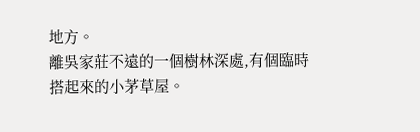地方。
離吳家莊不遠的一個樹林深處,有個臨時搭起來的小茅草屋。